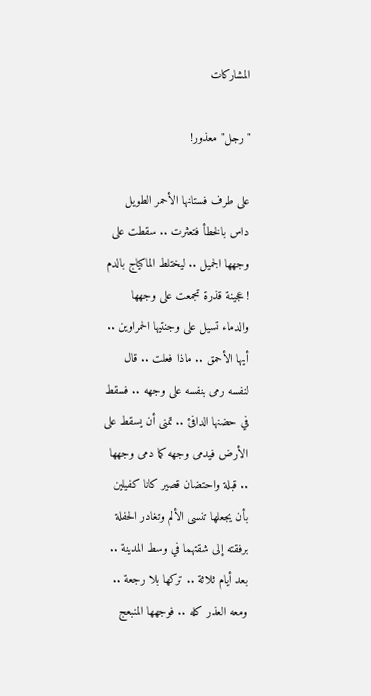المشاركات

"رجل" معذور!

على طرف فستانها الأحمر الطويل داس بالخطأ فتعثرت .. سقطت على وجهها الجميل .. ليختلط الماكياج بالدم ! عجينة قذرة تجمعت على وجهها والدماء تسيل على وجنتيها الحمراوين .. أيها الأحمق .. ماذا فعلت .. قال لنفسه رمى بنفسه على وجهه .. فسقط في حضنها الدافئ .. تمنى أن يسقط على الأرض فيدمى وجهه كما دمى وجهها .. قبلة واحتضان قصير كانا كفيلين بأن يجعلها تنسى الألم وتغادر الحفلة برفقته إلى شقتهما في وسط المدينة .. بعد أيام ثلاثة .. تركها بلا رجعة .. ومعه العذر كله .. فوجهها المنبعج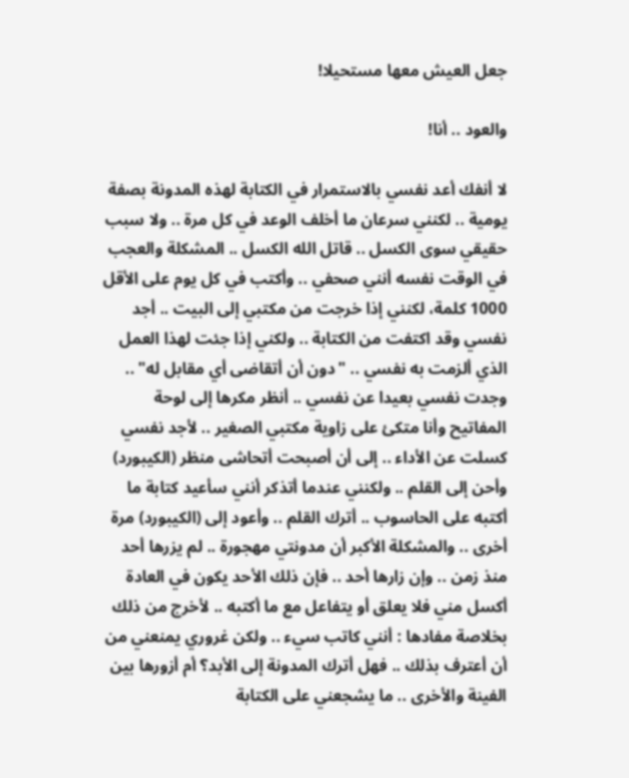جعل العيش معها مستحيلا!

والعود .. أنا!

لا أنفك أعد نفسي بالاستمرار في الكتابة لهذه المدونة بصفة يومية .. لكنني سرعان ما أخلف الوعد في كل مرة .. ولا سبب حقيقي سوى الكسل .. قاتل الله الكسل .. المشكلة والعجب في الوقت نفسه أنني صحفي .. وأكتب في كل يوم على الأقل 1000 كلمة، لكنني إذا خرجت من مكتبي إلى البيت .. أجد نفسي وقد اكتفت من الكتابة .. ولكني إذا جئت لهذا العمل الذي ألزمت به نفسي .. "دون أن أتقاضى أي مقابل له" .. وجدت نفسي بعيدا عن نفسي .. أنظر مكرها إلى لوحة المفاتيح وأنا متكئ على زاوية مكتبي الصغير .. لأجد نفسي كسلت عن الأداء .. إلى أن أصبحت أتحاشى منظر (الكيبورد) وأحن إلى القلم .. ولكنني عندما أتذكر أنني سأعيد كتابة ما أكتبه على الحاسوب .. أترك القلم .. وأعود إلى (الكيبورد) مرة أخرى .. والمشكلة الأكبر أن مدونتي مهجورة .. لم يزرها أحد منذ زمن .. وإن زارها أحد .. فإن ذلك الأحد يكون في العادة أكسل مني فلا يعلق أو يتفاعل مع ما أكتبه .. لأخرج من ذلك بخلاصة مفادها : أنني كاتب سيء .. ولكن غروري يمنعني من أن أعترف بذلك .. فهل أترك المدونة إلى الأبد؟ أم أزورها بين الفينة والأخرى .. ما يشجعني على الكتابة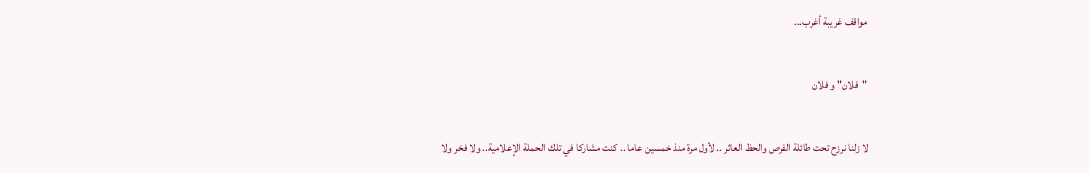مواقف غريبة أغرب...

"فلان" و فلان

لا زلنا نرزح تحت طائلة الفرص والحظ العاثر .. لأول مرة منذ خمسين عاما .. كنت مشاركا في تلك الحملة الإعلامية.. ولا فخر ولا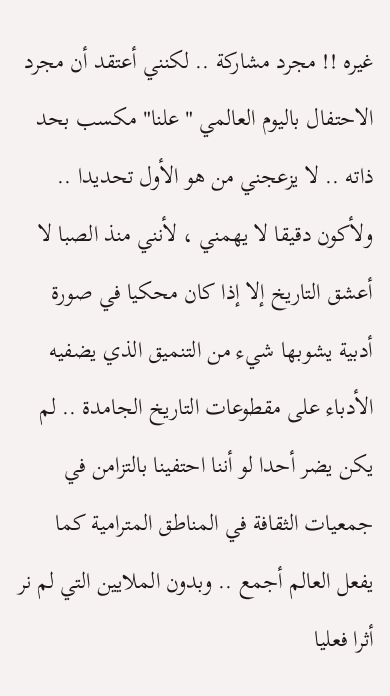غيره !! مجرد مشاركة .. لكنني أعتقد أن مجرد الاحتفال باليوم العالمي "علنا" مكسب بحد ذاته .. لا يزعجني من هو الأول تحديدا .. ولأكون دقيقا لا يهمني ، لأنني منذ الصبا لا أعشق التاريخ إلا إذا كان محكيا في صورة أدبية يشوبها شيء من التنميق الذي يضفيه الأدباء على مقطوعات التاريخ الجامدة .. لم يكن يضر أحدا لو أننا احتفينا بالتزامن في جمعيات الثقافة في المناطق المترامية كما يفعل العالم أجمع .. وبدون الملايين التي لم نر أثرا فعليا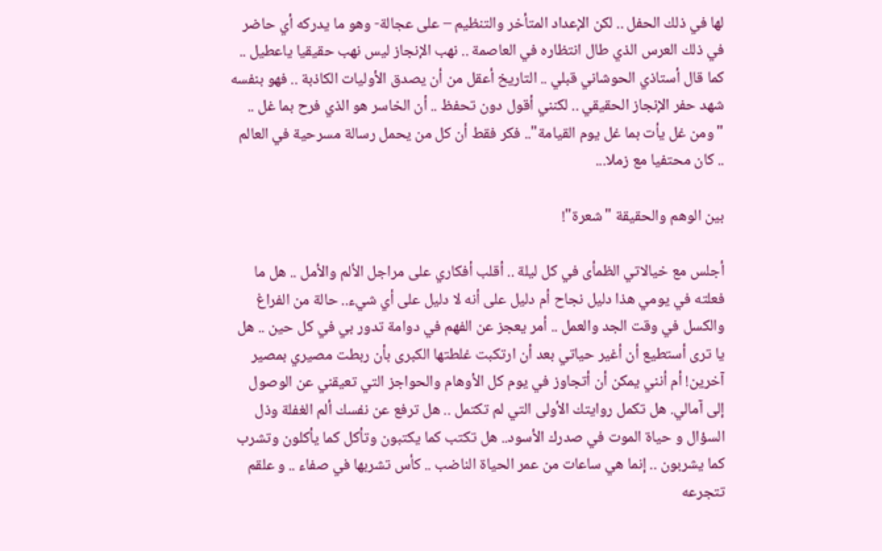لها في ذلك الحفل .. لكن الإعداد المتأخر والتنظيم – على عجالة- وهو ما يدركه أي حاضر في ذلك العرس الذي طال انتظاره في العاصمة .. نهب الإنجاز ليس نهب حقيقيا ياعطيل .. كما قال أستاذي الحوشاني قبلي .. التاريخ أعقل من أن يصدق الأوليات الكاذبة .. فهو بنفسه شهد حفر الإنجاز الحقيقي .. لكنني أقول دون تحفظ .. أن الخاسر هو الذي فرح بما غل .. "ومن غل يأت بما غل يوم القيامة".. فكر فقط أن كل من يحمل رسالة مسرحية في العالم .. كان محتفيا مع زملا...

بين الوهم والحقيقة "شعرة"!

أجلس مع خيالاتي الظمأى في كل ليلة .. أقلب أفكاري على مراجل الألم والأمل .. هل ما فعلته في يومي هذا دليل نجاح أم دليل على أنه لا دليل على أي شيء.. حالة من الفراغ والكسل في وقت الجد والعمل .. أمر يعجز عن الفهم في دوامة تدور بي في كل حين .. هل يا ترى أستطيع أن أغير حياتي بعد أن ارتكبت غلطتها الكبرى بأن ربطت مصيري بمصير آخرين! أم أنني يمكن أن أتجاوز في يوم كل الأوهام والحواجز التي تعيقني عن الوصول إلى آمالي. هل تكمل روايتك الأولى التي لم تكتمل .. هل ترفع عن نفسك ألم الغفلة وذل السؤال و حياة الموت في صدرك الأسود.. هل تكتب كما يكتبون وتأكل كما يأكلون وتشرب كما يشربون .. إنما هي ساعات من عمر الحياة الناضب .. كأس تشربها في صفاء .. و علقم تتجرعه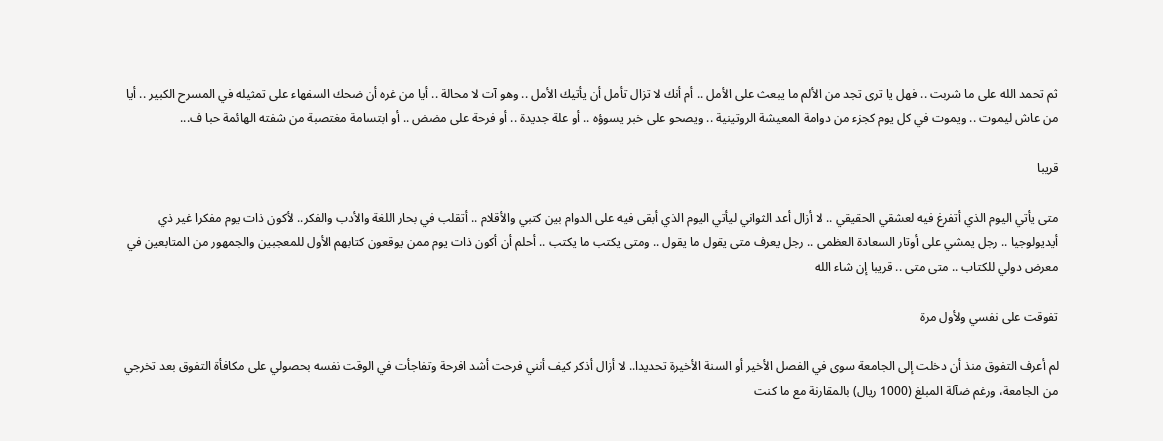ثم تحمد الله على ما شربت .. فهل يا ترى تجد من الألم ما يبعث على الأمل .. أم أنك لا تزال تأمل أن يأتيك الأمل .. وهو آت لا محالة .. أيا من غره أن ضحك السفهاء على تمثيله في المسرح الكبير .. أيا من عاش ليموت .. ويموت في كل يوم كجزء من دوامة المعيشة الروتينية .. ويصحو على خبر يسوؤه .. أو علة جديدة .. أو فرحة على مضض .. أو ابتسامة مغتصبة من شفته الهائمة حبا ف...

قريبا

متى يأتي اليوم الذي أتفرغ فيه لعشقي الحقيقي .. لا أزال أعد الثواني ليأتي اليوم الذي أبقى فيه على الدوام بين كتبي والأقلام .. أتقلب في بحار اللغة والأدب والفكر.. لأكون ذات يوم مفكرا غير ذي أيديولوجيا .. رجل يمشي على أوتار السعادة العظمى .. رجل يعرف متى يقول ما يقول .. ومتى يكتب ما يكتب .. أحلم أن أكون ذات يوم ممن يوقعون كتابهم الأول للمعجبين والجمهور من المتابعين في معرض دولي للكتاب .. متى متى .. قريبا إن شاء الله

تفوقت على نفسي ولأول مرة

لم أعرف التفوق منذ أن دخلت إلى الجامعة سوى في الفصل الأخير أو السنة الأخيرة تحديدا.. لا أزال أذكر كيف أنني فرحت أشد افرحة وتفاجأت في الوقت نفسه بحصولي على مكافأة التفوق بعد تخرجي من الجامعة، ورغم ضآلة المبلغ (1000 ريال) بالمقارنة مع ما كنت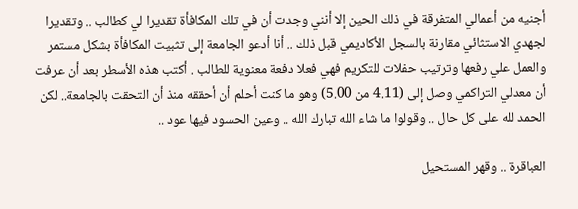أجنيه من أعمالي المتفرقة في ذلك الحين إلا أنني وجدت أن في تلك المكافأة تقديرا لي كطالب .. وتقديرا لجهدي الاستثائي مقارنة بالسجل الأكاديمي قبل ذلك .. أنا أدعو الجامعة إلى تثبيت المكافأة بشكل مستمر والعمل علي رفعها وترتيب حفلات للتكريم فهي فعلا دفعة معنوية للطالب . أكتب هذه الأسطر بعد أن عرفت أن معدلي التراكمي وصل إلى (4.11 من 5.00) وهو ما كنت أحلم أن أحققه منذ أن التحقت بالجامعة.. لكن الحمد لله على كل حال .. وقولوا ما شاء الله تبارك الله .. وعين الحسود فيها عود ..

العباقرة .. وقهر المستحيل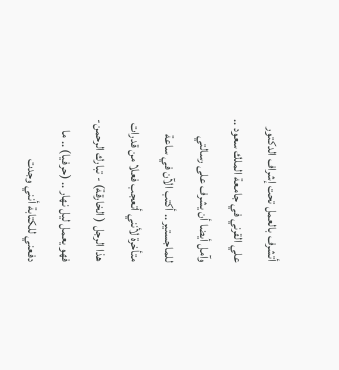أتشرف بالعمل تحت إشراف الدكتور علي القرني في جامعة الملك سعود .. وآمل أيضا أن يشرف على رسالتي للماجستير .. أكتب الآن في ساعة متأخرة لأنني أتعجب فعلا من قدرات هذا الرجل ( الخارقة) - تبارك الرحمن- فهو يعمل ليل نهار .. (حرفيا) .. ما دفعني للكتابة أنني وجدت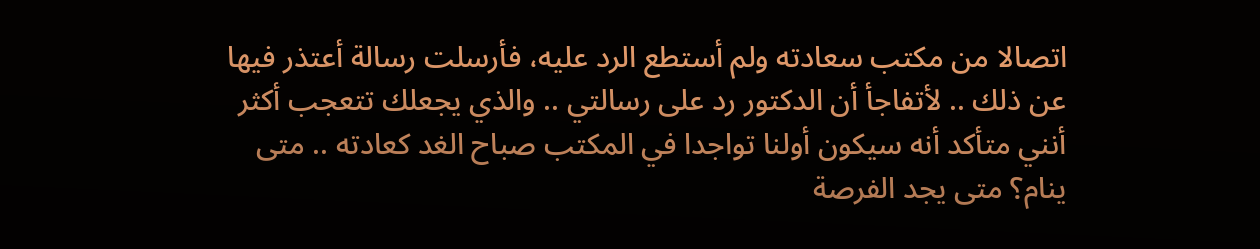اتصالا من مكتب سعادته ولم أستطع الرد عليه، فأرسلت رسالة أعتذر فيها عن ذلك .. لأتفاجأ أن الدكتور رد على رسالتي .. والذي يجعلك تتعجب أكثر أنني متأكد أنه سيكون أولنا تواجدا في المكتب صباح الغد كعادته .. متى ينام؟ متى يجد الفرصة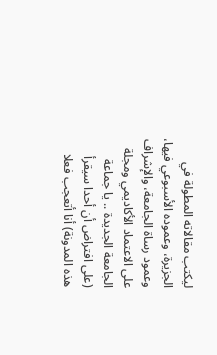ليكتب مقالاته المطولة في الجزيرة، وعموده الأسبوعي فيها، وعمود رساة الجامعة، والإشراف على الاعتماد الأكاديمي ومجلة الجامعة الجديدة .. يا جماعة (على افتراض أن أحدا سيقرأ هذه المدونة) أنا أتعجب فعلا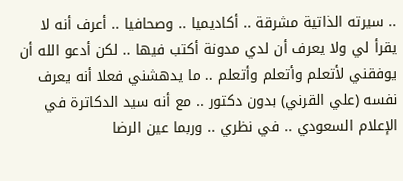.. سيرته الذاتية مشرقة .. أكاديميا .. وصحافيا .. أعرف أنه لا يقرأ لي ولا يعرف أن لدي مدونة أكتب فيها .. لكن أدعو الله أن يوفقني لأتعلم وأتعلم وأتعلم .. ما يدهشني فعلا أنه يعرف نفسه (علي القرني) بدون دكتور .. مع أنه سيد الدكاترة في الإعلام السعودي .. في نظري .. وربما عين الرضا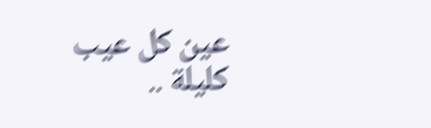عين كل عيب كليلة ..